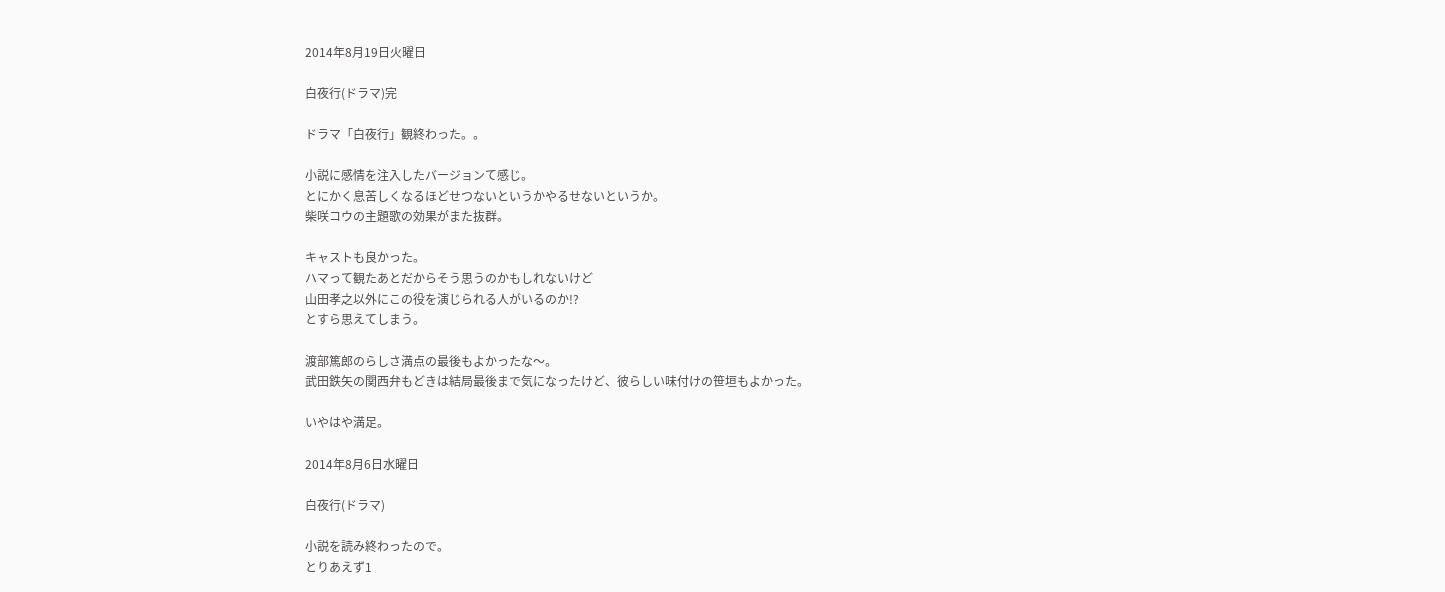2014年8月19日火曜日

白夜行(ドラマ)完

ドラマ「白夜行」観終わった。。

小説に感情を注入したバージョンて感じ。
とにかく息苦しくなるほどせつないというかやるせないというか。
柴咲コウの主題歌の効果がまた抜群。

キャストも良かった。
ハマって観たあとだからそう思うのかもしれないけど
山田孝之以外にこの役を演じられる人がいるのか!?
とすら思えてしまう。

渡部篤郎のらしさ満点の最後もよかったな〜。
武田鉄矢の関西弁もどきは結局最後まで気になったけど、彼らしい味付けの笹垣もよかった。

いやはや満足。

2014年8月6日水曜日

白夜行(ドラマ)

小説を読み終わったので。
とりあえず1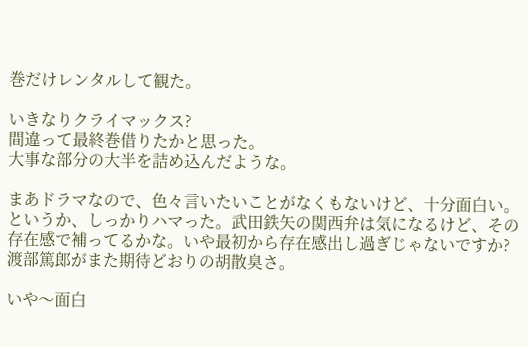巻だけレンタルして観た。

いきなりクライマックス?
間違って最終巻借りたかと思った。
大事な部分の大半を詰め込んだような。

まあドラマなので、色々言いたいことがなくもないけど、十分面白い。というか、しっかりハマった。武田鉄矢の関西弁は気になるけど、その存在感で補ってるかな。いや最初から存在感出し過ぎじゃないですか?渡部篤郎がまた期待どおりの胡散臭さ。

いや〜面白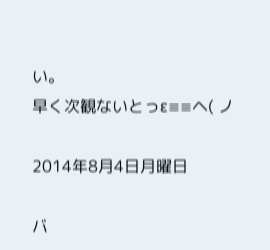い。
早く次観ないとっε≡≡ヘ( ノ

2014年8月4日月曜日

バ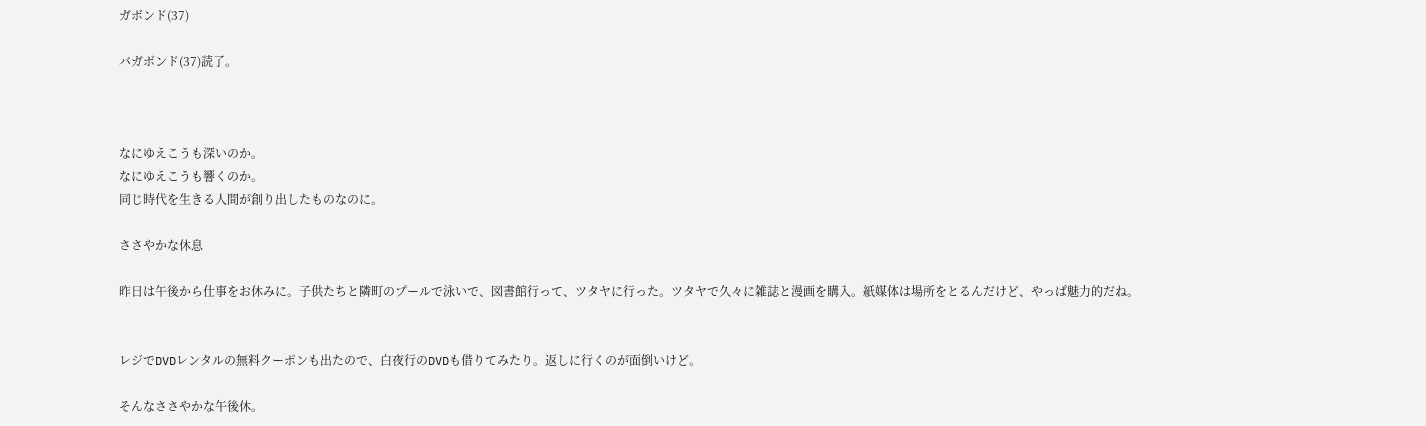ガボンド(37)

バガボンド(37)読了。



なにゆえこうも深いのか。
なにゆえこうも響くのか。
同じ時代を生きる人間が創り出したものなのに。

ささやかな休息

昨日は午後から仕事をお休みに。子供たちと隣町のプールで泳いで、図書館行って、ツタヤに行った。ツタヤで久々に雑誌と漫画を購入。紙媒体は場所をとるんだけど、やっぱ魅力的だね。


レジでDVDレンタルの無料クーポンも出たので、白夜行のDVDも借りてみたり。返しに行くのが面倒いけど。

そんなささやかな午後休。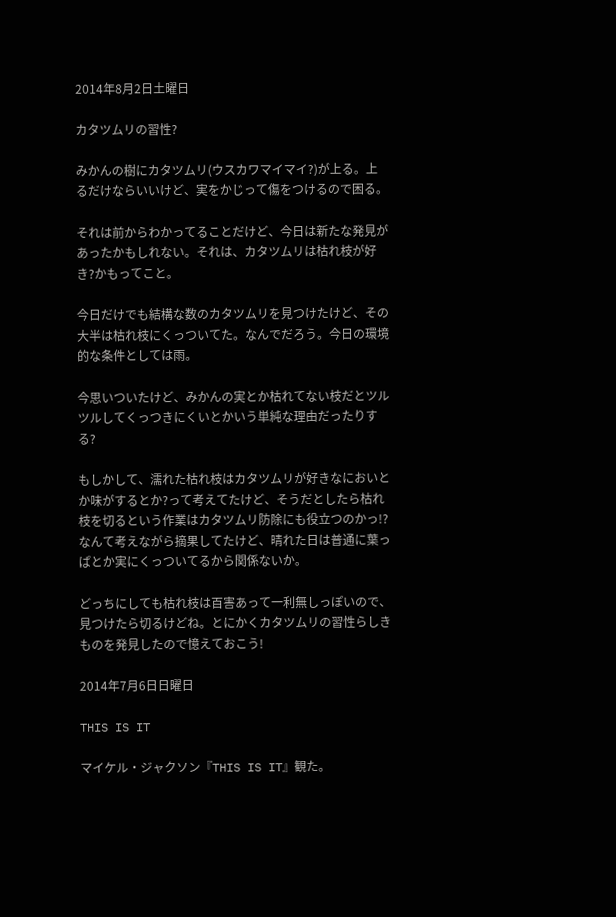2014年8月2日土曜日

カタツムリの習性?

みかんの樹にカタツムリ(ウスカワマイマイ?)が上る。上るだけならいいけど、実をかじって傷をつけるので困る。

それは前からわかってることだけど、今日は新たな発見があったかもしれない。それは、カタツムリは枯れ枝が好き?かもってこと。

今日だけでも結構な数のカタツムリを見つけたけど、その大半は枯れ枝にくっついてた。なんでだろう。今日の環境的な条件としては雨。

今思いついたけど、みかんの実とか枯れてない枝だとツルツルしてくっつきにくいとかいう単純な理由だったりする?

もしかして、濡れた枯れ枝はカタツムリが好きなにおいとか味がするとか?って考えてたけど、そうだとしたら枯れ枝を切るという作業はカタツムリ防除にも役立つのかっ!?なんて考えながら摘果してたけど、晴れた日は普通に葉っぱとか実にくっついてるから関係ないか。

どっちにしても枯れ枝は百害あって一利無しっぽいので、見つけたら切るけどね。とにかくカタツムリの習性らしきものを発見したので憶えておこう!

2014年7月6日日曜日

THIS IS IT

マイケル・ジャクソン『THIS IS IT』観た。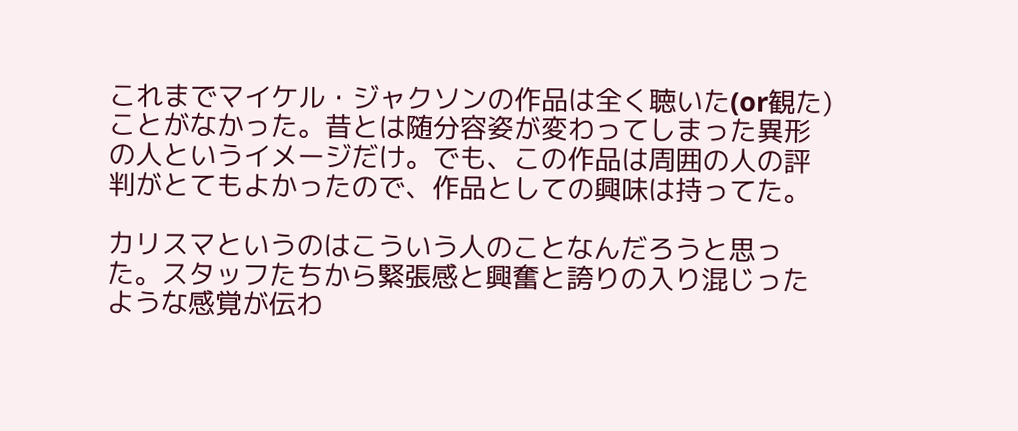これまでマイケル・ジャクソンの作品は全く聴いた(or観た)ことがなかった。昔とは随分容姿が変わってしまった異形の人というイメージだけ。でも、この作品は周囲の人の評判がとてもよかったので、作品としての興味は持ってた。

カリスマというのはこういう人のことなんだろうと思った。スタッフたちから緊張感と興奮と誇りの入り混じったような感覚が伝わ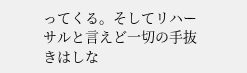ってくる。そしてリハーサルと言えど一切の手抜きはしな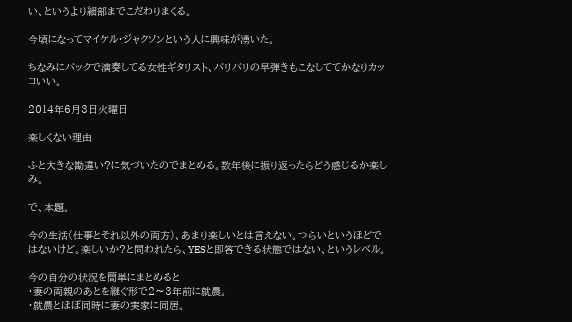い、というより細部までこだわりまくる。

今頃になってマイケル・ジャクソンという人に興味が湧いた。

ちなみにバックで演奏してる女性ギタリスト、バリバリの早弾きもこなしててかなりカッコいい。

2014年6月3日火曜日

楽しくない理由

ふと大きな勘違い?に気づいたのでまとめる。数年後に振り返ったらどう感じるか楽しみ。

で、本題。

今の生活(仕事とそれ以外の両方)、あまり楽しいとは言えない。つらいというほどではないけど。楽しいか?と問われたら、YESと即答できる状態ではない、というレベル。

今の自分の状況を簡単にまとめると
・妻の両親のあとを継ぐ形で2〜3年前に就農。
・就農とほぼ同時に妻の実家に同居。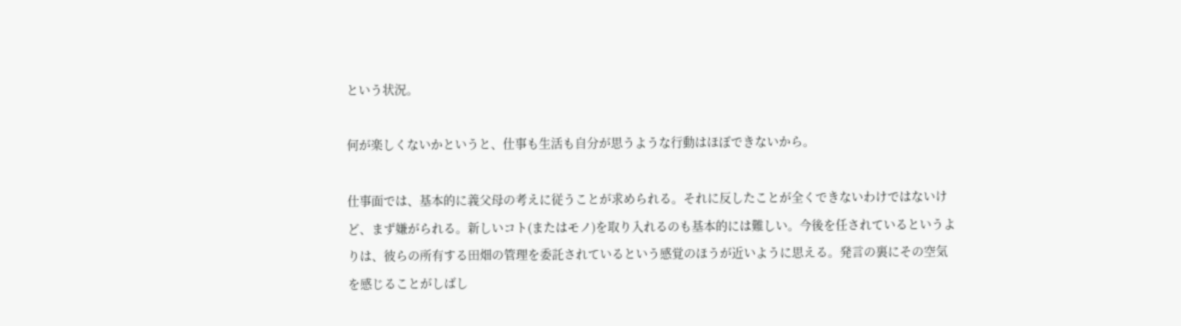という状況。

何が楽しくないかというと、仕事も生活も自分が思うような行動はほぼできないから。

仕事面では、基本的に義父母の考えに従うことが求められる。それに反したことが全くできないわけではないけど、まず嫌がられる。新しいコト(またはモノ)を取り入れるのも基本的には難しい。今後を任されているというよりは、彼らの所有する田畑の管理を委託されているという感覚のほうが近いように思える。発言の裏にその空気を感じることがしばし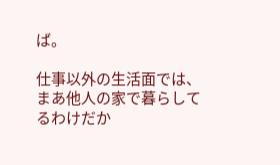ば。

仕事以外の生活面では、まあ他人の家で暮らしてるわけだか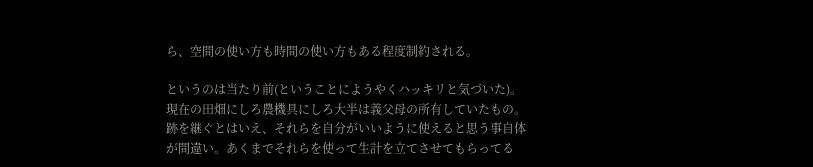ら、空間の使い方も時間の使い方もある程度制約される。

というのは当たり前(ということにようやくハッキリと気づいた)。現在の田畑にしろ農機具にしろ大半は義父母の所有していたもの。跡を継ぐとはいえ、それらを自分がいいように使えると思う事自体が間違い。あくまでそれらを使って生計を立てさせてもらってる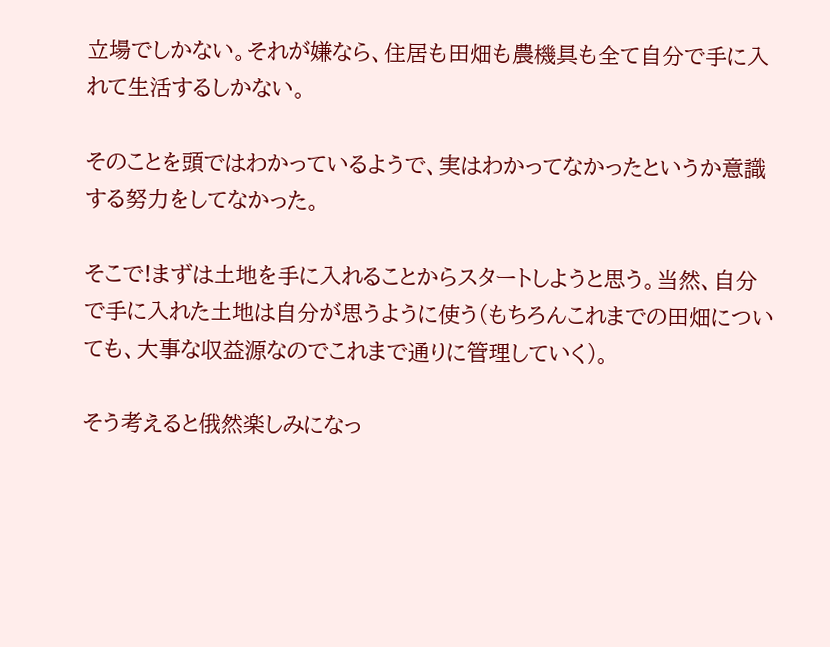立場でしかない。それが嫌なら、住居も田畑も農機具も全て自分で手に入れて生活するしかない。

そのことを頭ではわかっているようで、実はわかってなかったというか意識する努力をしてなかった。

そこで!まずは土地を手に入れることからスタートしようと思う。当然、自分で手に入れた土地は自分が思うように使う(もちろんこれまでの田畑についても、大事な収益源なのでこれまで通りに管理していく)。

そう考えると俄然楽しみになっ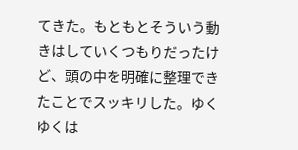てきた。もともとそういう動きはしていくつもりだったけど、頭の中を明確に整理できたことでスッキリした。ゆくゆくは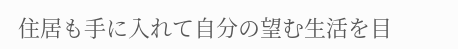住居も手に入れて自分の望む生活を目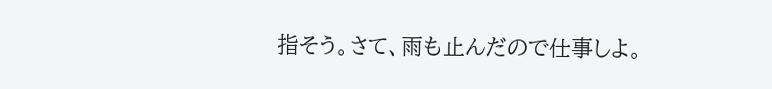指そう。さて、雨も止んだので仕事しよ。